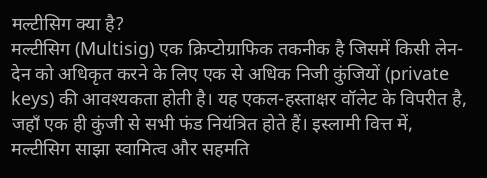मल्टीसिग क्या है?
मल्टीसिग (Multisig) एक क्रिप्टोग्राफिक तकनीक है जिसमें किसी लेन-देन को अधिकृत करने के लिए एक से अधिक निजी कुंजियों (private keys) की आवश्यकता होती है। यह एकल-हस्ताक्षर वॉलेट के विपरीत है, जहाँ एक ही कुंजी से सभी फंड नियंत्रित होते हैं। इस्लामी वित्त में, मल्टीसिग साझा स्वामित्व और सहमति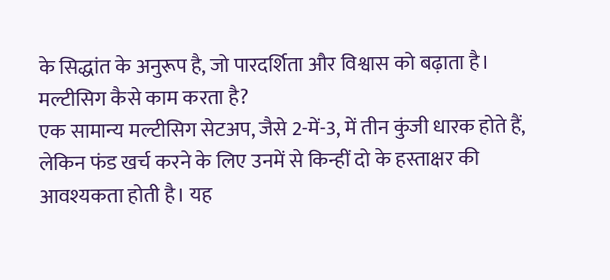के सिद्धांत के अनुरूप है, जो पारदर्शिता और विश्वास को बढ़ाता है।
मल्टीसिग कैसे काम करता है?
एक सामान्य मल्टीसिग सेटअप, जैसे 2-में-3, में तीन कुंजी धारक होते हैं, लेकिन फंड खर्च करने के लिए उनमें से किन्हीं दो के हस्ताक्षर की आवश्यकता होती है। यह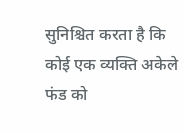सुनिश्चित करता है कि कोई एक व्यक्ति अकेले फंड को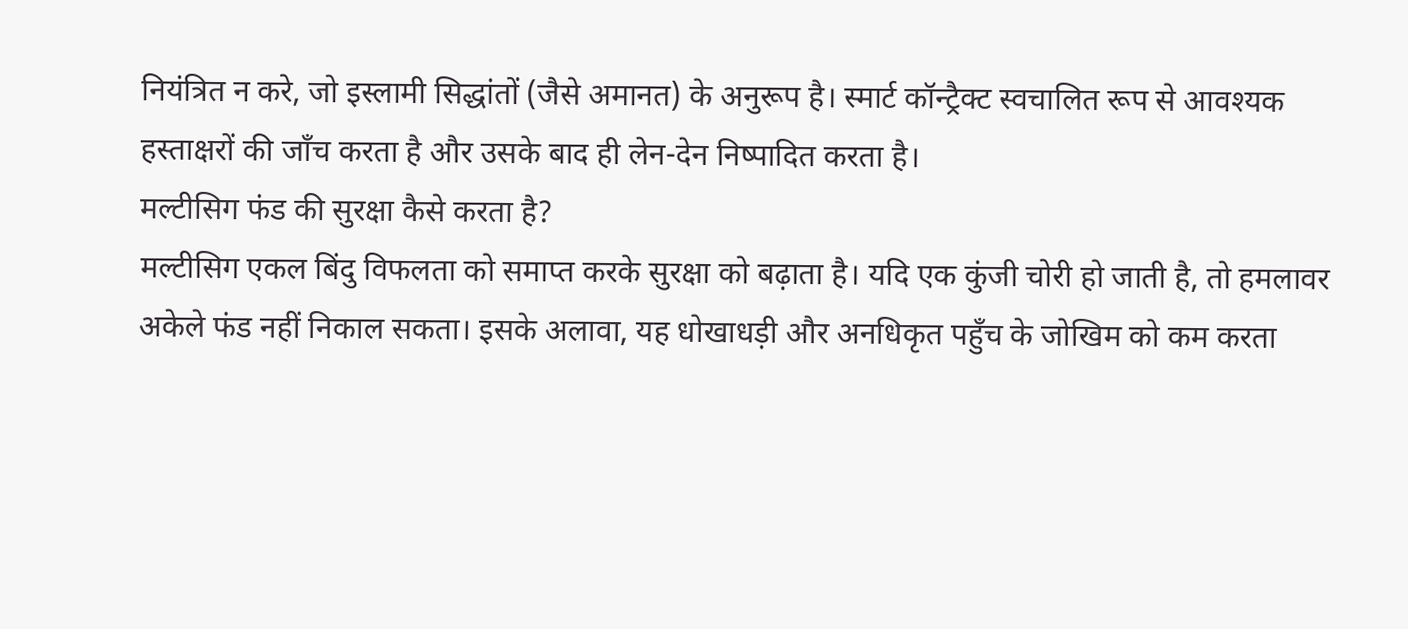नियंत्रित न करे, जो इस्लामी सिद्धांतों (जैसे अमानत) के अनुरूप है। स्मार्ट कॉन्ट्रैक्ट स्वचालित रूप से आवश्यक हस्ताक्षरों की जाँच करता है और उसके बाद ही लेन-देन निष्पादित करता है।
मल्टीसिग फंड की सुरक्षा कैसे करता है?
मल्टीसिग एकल बिंदु विफलता को समाप्त करके सुरक्षा को बढ़ाता है। यदि एक कुंजी चोरी हो जाती है, तो हमलावर अकेले फंड नहीं निकाल सकता। इसके अलावा, यह धोखाधड़ी और अनधिकृत पहुँच के जोखिम को कम करता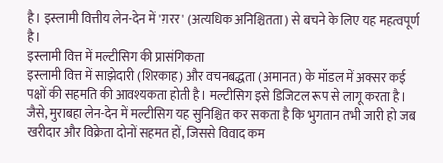है। इस्लामी वित्तीय लेन-देन में 'ग़रर' (अत्यधिक अनिश्चितता) से बचने के लिए यह महत्वपूर्ण है।
इस्लामी वित्त में मल्टीसिग की प्रासंगिकता
इस्लामी वित्त में साझेदारी (शिरकाह) और वचनबद्धता (अमानत) के मॉडल में अक्सर कई पक्षों की सहमति की आवश्यकता होती है। मल्टीसिग इसे डिजिटल रूप से लागू करता है। जैसे, मुराबहा लेन-देन में मल्टीसिग यह सुनिश्चित कर सकता है कि भुगतान तभी जारी हो जब खरीदार और विक्रेता दोनों सहमत हों, जिससे विवाद कम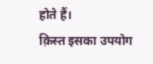होते हैं।
क़िस्त इसका उपयोग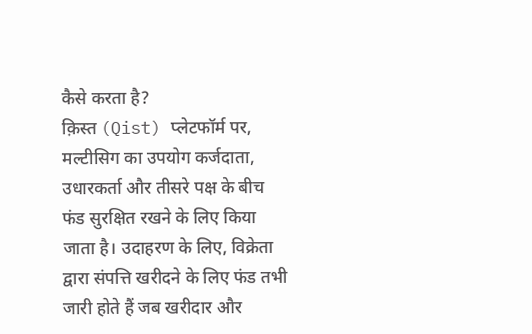कैसे करता है?
क़िस्त (Qist) प्लेटफॉर्म पर, मल्टीसिग का उपयोग कर्जदाता, उधारकर्ता और तीसरे पक्ष के बीच फंड सुरक्षित रखने के लिए किया जाता है। उदाहरण के लिए, विक्रेता द्वारा संपत्ति खरीदने के लिए फंड तभी जारी होते हैं जब खरीदार और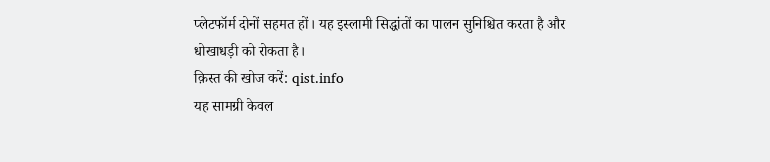प्लेटफॉर्म दोनों सहमत हों। यह इस्लामी सिद्धांतों का पालन सुनिश्चित करता है और धोखाधड़ी को रोकता है।
क़िस्त की खोज करें: qist.info
यह सामग्री केवल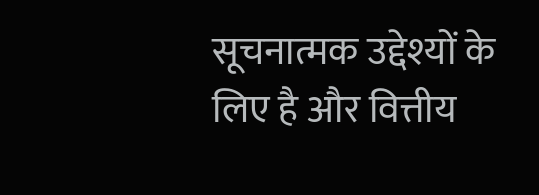सूचनात्मक उद्देश्यों के लिए है और वित्तीय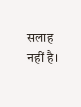सलाह नहीं है।